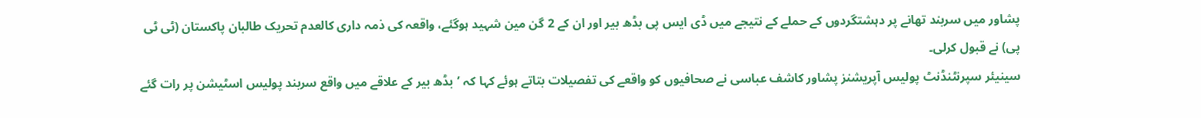پشاور میں سربند تھانے پر دہشتگردوں کے حملے کے نتیجے میں ڈی ایس پی بڈھ بیر اور ان کے 2 گن مین شہید ہوگئے، واقعہ کی ذمہ داری کالعدم تحریک طالبان پاکستان (ٹی ٹی پی) نے قبول کرلی۔
سینیئر سپرنٹنڈنٹ پولیس آپریشنز پشاور کاشف عباسی نے صحافیوں کو واقعے کی تفصیلات بتاتے ہوئے کہا کہ ’بڈھ بیر کے علاقے میں واقع سربند پولیس اسٹیشن پر رات گئے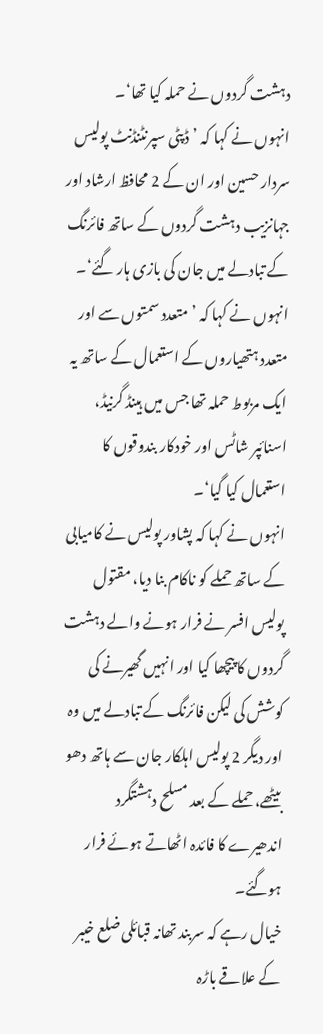دہشت گردوں نے حملہ کیا تھا‘۔
انہوں نے کہا کہ ’ڈپٹی سپرنٹنڈنٹ پولیس سردار حسین اور ان کے 2 محافظ ارشاد اور جہانزیب دہشت گردوں کے ساتھ فائرنگ کے تبادلے میں جان کی بازی ہار گئے‘۔
انہوں نے کہا کہ ’متعدد سمتوں سے اور متعدد ہتھیاروں کے استعمال کے ساتھ یہ ایک مربوط حملہ تھا جس میں ہینڈ گرنیڈ، اسنائپر شاٹس اور خودکار بندوقوں کا استعمال کیا گیا‘۔
انہوں نے کہا کہ پشاور پولیس نے کامیابی کے ساتھ حملے کو ناکام بنا دیا، مقتول پولیس افسر نے فرار ہونے والے دہشت گردوں کا پیچھا کیا اور انہیں گھیرنے کی کوشش کی لیکن فائرنگ کے تبادلے میں وہ اور دیگر 2 پولیس اہلکار جان سے ہاتھ دھو بیٹھے، حملے کے بعد مسلح دہشتگرد اندھیرے کا فائدہ اٹھاتے ہوئے فرار ہوگئے۔
خیال رہے کہ سربند تھانہ قبائلی ضلع خیبر کے علاقے باڑہ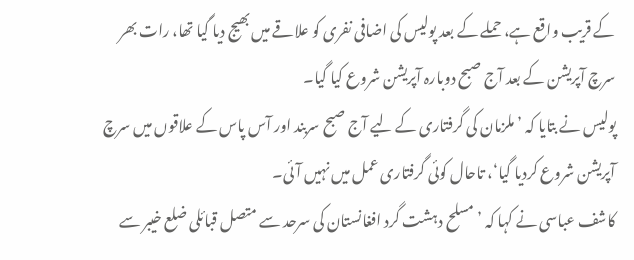کے قریب واقع ہے، حملے کے بعد پولیس کی اضافی نفری کو علاقے میں بھیج دیا گیا تھا، رات بھر سرچ آپریشن کے بعد آج صبح دوبارہ آپریشن شروع کیا گیا۔
پولیس نے بتایا کہ ’ملزمان کی گرفتاری کے لیے آج صبح سربند اور آس پاس کے علاقوں میں سرچ آپریشن شروع کردیا گیا‘، تاحال کوئی گرفتاری عمل میں نہیں آئی۔
کاشف عباسی نے کہا کہ ’مسلح دہشت گرد افغانستان کی سرحد سے متصل قبائلی ضلع خیبر سے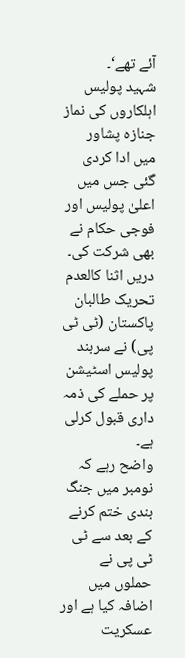آئے تھے‘۔
شہید پولیس اہلکاروں کی نماز جنازہ پشاور میں ادا کردی گئی جس میں اعلیٰ پولیس اور فوجی حکام نے بھی شرکت کی۔
دریں اثنا کالعدم تحریک طالبان پاکستان (ٹی ٹی پی) نے سربند پولیس اسٹیشن پر حملے کی ذمہ داری قبول کرلی ہے۔
واضح رہے کہ نومبر میں جنگ بندی ختم کرنے کے بعد سے ٹی ٹی پی نے حملوں میں اضافہ کیا ہے اور عسکریت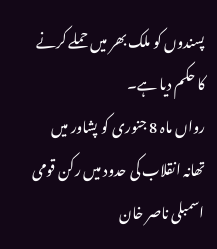پسندوں کو ملک بھر میں حملے کرنے کا حکم دیا ہے۔
رواں ماہ 8 جنوری کو پشاور میں تھانہ انقلاب کی حدود میں رکن قومی اسمبلی ناصر خان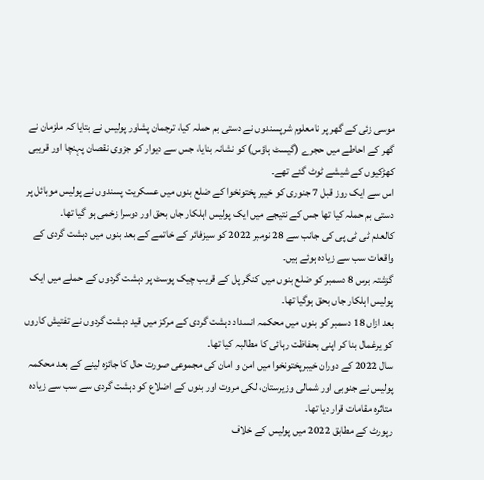موسی زئی کے گھر پر نامعلوم شرپسندوں نے دستی بم حملہ کیا، ترجمان پشاور پولیس نے بتایا کہ ملزمان نے گھر کے احاطے میں حجرے (گیسٹ ہاؤس) کو نشانہ بنایا، جس سے دیوار کو جزوی نقصان پہنچا اور قریبی کھڑکیوں کے شیشے ٹوٹ گئے تھے۔
اس سے ایک روز قبل 7 جنوری کو خیبر پختونخوا کے ضلع بنوں میں عسکریت پسندوں نے پولیس موبائل پر دستی بم حملہ کیا تھا جس کے نتیجے میں ایک پولیس اہلکار جاں بحق اور دوسرا زخمی ہو گیا تھا۔
کالعدم ٹی ٹی پی کی جانب سے 28 نومبر 2022 کو سیزفائر کے خاتمے کے بعد بنوں میں دہشت گردی کے واقعات سب سے زیادہ ہوئے ہیں۔
گزشتہ برس 8 دسمبر کو ضلع بنوں میں کنگر پل کے قریب چیک پوسٹ پر دہشت گردوں کے حملے میں ایک پولیس اہلکار جاں بحق ہوگیا تھا۔
بعد ازاں 18 دسمبر کو بنوں میں محکمہ انسداد دہشت گردی کے مرکز میں قید دہشت گردوں نے تفتیش کاروں کو یرغمال بنا کر اپنی بحفاظت رہائی کا مطالبہ کیا تھا۔
سال 2022 کے دوران خیبرپختونخوا میں امن و امان کی مجموعی صورت حال کا جائزہ لینے کے بعد محکمہ پولیس نے جنوبی اور شمالی وزیرستان، لکی مروت اور بنوں کے اضلاع کو دہشت گردی سے سب سے زیادہ متاثرہ مقامات قرار دیا تھا۔
رپورٹ کے مطابق 2022 میں پولیس کے خلاف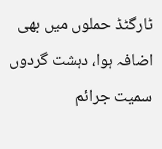ٹارگٹڈ حملوں میں بھی اضافہ ہوا، دہشت گردوں سمیت جرائم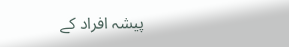پیشہ افراد کے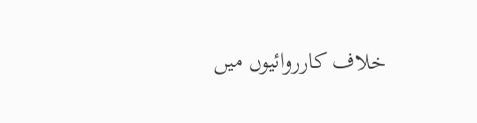خلاف کارروائیوں میں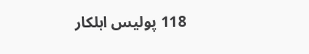118 پولیس اہلکار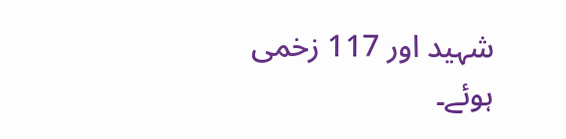شہید اور 117 زخمی ہوئے۔